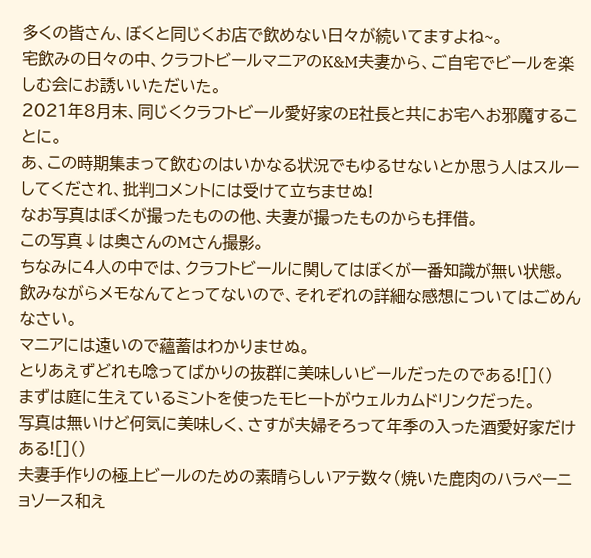多くの皆さん、ぼくと同じくお店で飲めない日々が続いてますよね~。
宅飲みの日々の中、クラフトビールマニアのK&M夫妻から、ご自宅でビールを楽しむ会にお誘いいただいた。
2021年8月末、同じくクラフトビール愛好家のE社長と共にお宅へお邪魔することに。
あ、この時期集まって飲むのはいかなる状況でもゆるせないとか思う人はスルーしてくだされ、批判コメントには受けて立ちませぬ!
なお写真はぼくが撮ったものの他、夫妻が撮ったものからも拝借。
この写真↓は奥さんのMさん撮影。
ちなみに4人の中では、クラフトビールに関してはぼくが一番知識が無い状態。
飲みながらメモなんてとってないので、それぞれの詳細な感想についてはごめんなさい。
マニアには遠いので蘊蓄はわかりませぬ。
とりあえずどれも唸ってばかりの抜群に美味しいビールだったのである![]()
まずは庭に生えているミントを使ったモヒートがウェルカムドリンクだった。
写真は無いけど何気に美味しく、さすが夫婦そろって年季の入った酒愛好家だけある![]()
夫妻手作りの極上ビールのための素晴らしいアテ数々(焼いた鹿肉のハラペーニョソース和え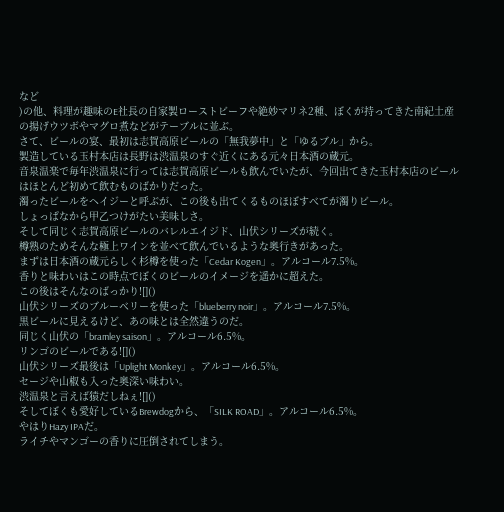など
)の他、料理が趣味のE社長の自家製ローストビーフや絶妙マリネ2種、ぼくが持ってきた南紀土産の揚げウツボやマグロ煮などがテーブルに並ぶ。
さて、ビールの宴、最初は志賀高原ビールの「無我夢中」と「ゆるブル」から。
製造している玉村本店は長野は渋温泉のすぐ近くにある元々日本酒の蔵元。
音泉温楽で毎年渋温泉に行っては志賀高原ビールも飲んでいたが、今回出てきた玉村本店のビールはほとんど初めて飲むものばかりだった。
濁ったビールをヘイジーと呼ぶが、この後も出てくるものほぼすべてが濁りビール。
しょっぱなから甲乙つけがたい美味しさ。
そして同じく志賀高原ビールのバレルエイジド、山伏シリーズが続く。
樽熟のためそんな極上ワインを並べて飲んでいるような奥行きがあった。
まずは日本酒の蔵元らしく杉樽を使った「Cedar Kogen」。アルコール7.5%。
香りと味わいはこの時点でぼくのビールのイメージを遥かに超えた。
この後はそんなのばっかり![]()
山伏シリーズのブルーベリーを使った「blueberry noir」。アルコール7.5%。
黒ビールに見えるけど、あの味とは全然違うのだ。
同じく山伏の「bramley saison」。アルコール6.5%。
リンゴのビールである![]()
山伏シリーズ最後は「Uplight Monkey」。アルコール6.5%。
セージや山椒も入った奥深い味わい。
渋温泉と言えば猿だしねぇ![]()
そしてぼくも愛好しているBrewdogから、「SILK ROAD」。アルコール6.5%。
やはりHazy IPAだ。
ライチやマンゴーの香りに圧倒されてしまう。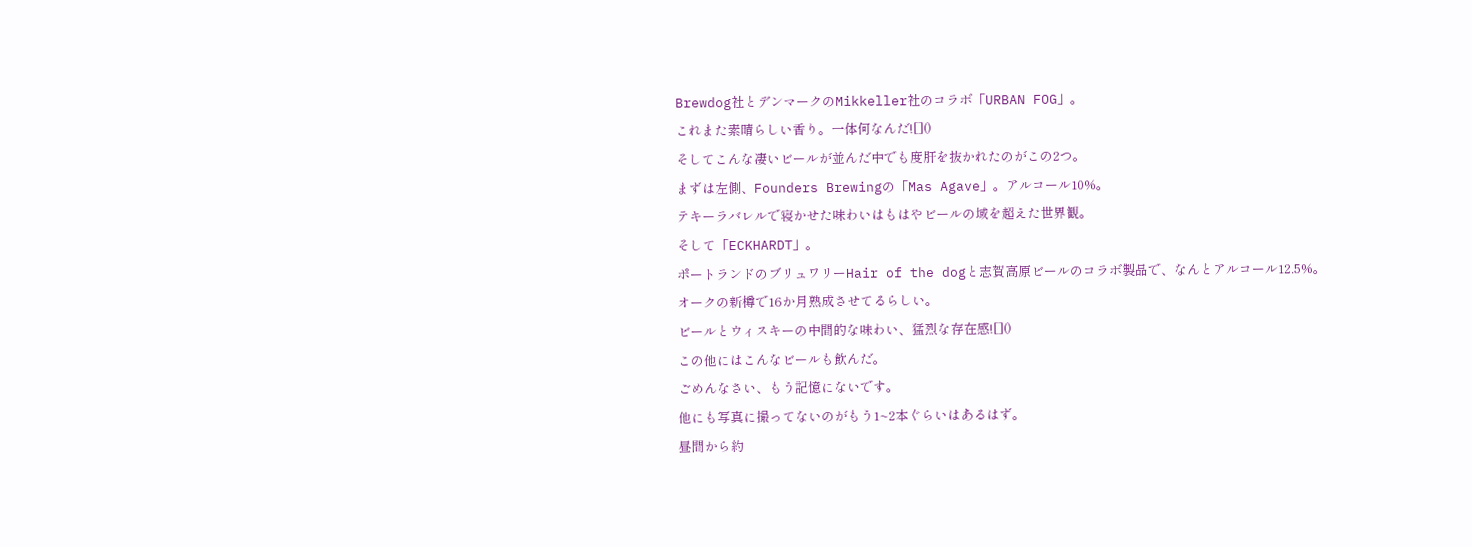Brewdog社とデンマークのMikkeller社のコラボ「URBAN FOG」。
これまた素晴らしい香り。一体何なんだ![]()
そしてこんな凄いビールが並んだ中でも度肝を抜かれたのがこの2つ。
まずは左側、Founders Brewingの「Mas Agave」。アルコール10%。
テキーラバレルで寝かせた味わいはもはやビールの域を超えた世界観。
そして「ECKHARDT」。
ポートランドのブリュワリーHair of the dogと志賀高原ビールのコラボ製品で、なんとアルコール12.5%。
オークの新樽で16か月熟成させてるらしい。
ビールとウィスキーの中間的な味わい、猛烈な存在感![]()
この他にはこんなビールも飲んだ。
ごめんなさい、もう記憶にないです。
他にも写真に撮ってないのがもう1~2本ぐらいはあるはず。
昼間から約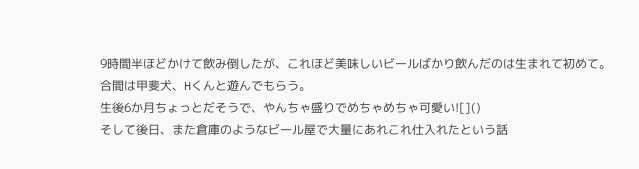9時間半ほどかけて飲み倒したが、これほど美味しいビールばかり飲んだのは生まれて初めて。
合間は甲斐犬、Hくんと遊んでもらう。
生後6か月ちょっとだそうで、やんちゃ盛りでめちゃめちゃ可愛い![]()
そして後日、また倉庫のようなビール屋で大量にあれこれ仕入れたという話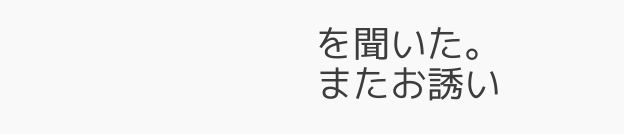を聞いた。
またお誘い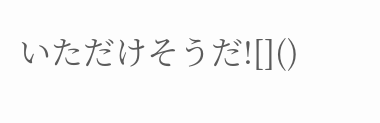いただけそうだ![]()